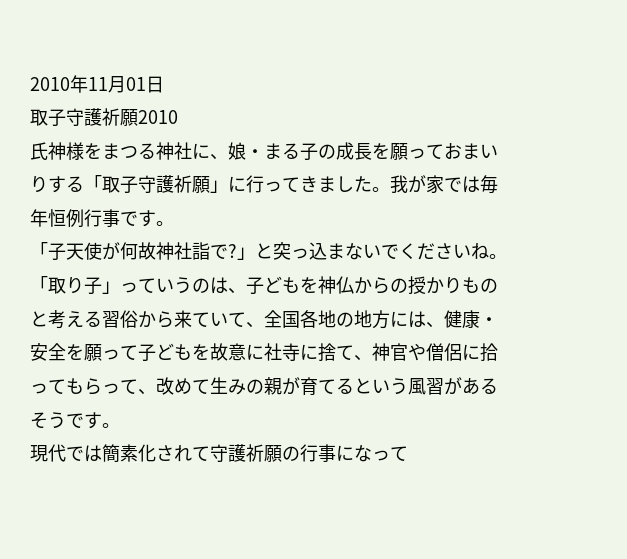2010年11月01日
取子守護祈願2010
氏神様をまつる神社に、娘・まる子の成長を願っておまいりする「取子守護祈願」に行ってきました。我が家では毎年恒例行事です。
「子天使が何故神社詣で?」と突っ込まないでくださいね。
「取り子」っていうのは、子どもを神仏からの授かりものと考える習俗から来ていて、全国各地の地方には、健康・安全を願って子どもを故意に社寺に捨て、神官や僧侶に拾ってもらって、改めて生みの親が育てるという風習があるそうです。
現代では簡素化されて守護祈願の行事になって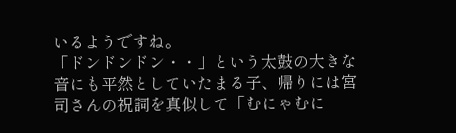いるようですね。
「ドンドンドン・・」という太鼓の大きな音にも平然としていたまる子、帰りには宮司さんの祝詞を真似して「むにゃむに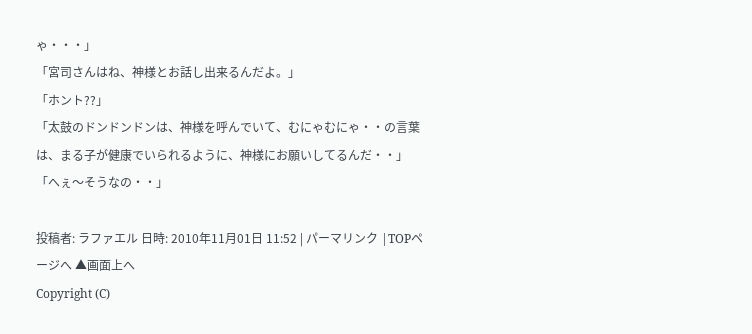ゃ・・・」
「宮司さんはね、神様とお話し出来るんだよ。」
「ホント??」
「太鼓のドンドンドンは、神様を呼んでいて、むにゃむにゃ・・の言葉は、まる子が健康でいられるように、神様にお願いしてるんだ・・」
「へぇ〜そうなの・・」

投稿者: ラファエル 日時: 2010年11月01日 11:52 | パーマリンク |TOPページへ ▲画面上へ
Copyright (C)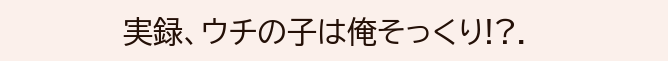実録、ウチの子は俺そっくり!?.